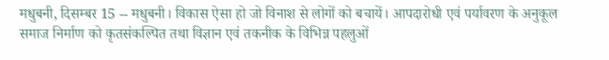मधुबनी, दिसम्बर 15 -- मधुबनी। विकास ऐसा हो जो विनाश से लोगों को बचायें। आपदारोधी एवं पर्यावरण के अनुकूल समाज निर्माण को कृतसंकल्पित तथा विज्ञान एवं तकनीक के विभिन्न पहलुओं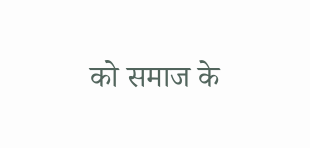को समाज के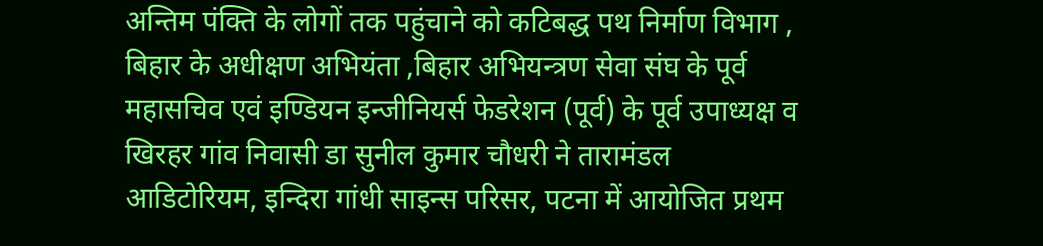अन्तिम पंक्ति के लोगों तक पहुंचाने को कटिबद्ध पथ निर्माण विभाग , बिहार के अधीक्षण अभियंता ,बिहार अभियन्त्रण सेवा संघ के पूर्व महासचिव एवं इण्डियन इन्जीनियर्स फेडरेशन (पूर्व) के पूर्व उपाध्यक्ष व खिरहर गांव निवासी डा सुनील कुमार चौधरी ने तारामंडल आडिटोरियम, इन्दिरा गांधी साइन्स परिसर, पटना में आयोजित प्रथम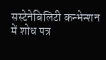सस्टेनेबिलिटी कन्भेन्शन में शोध पत्र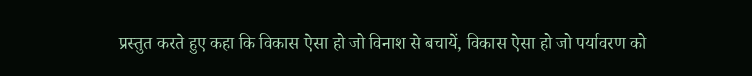प्रस्तुत करते हुए कहा कि विकास ऐसा हो जो विनाश से बचायें, विकास ऐसा हो जो पर्यावरण को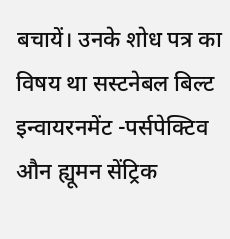बचायें। उनके शोध पत्र का विषय था सस्टनेबल बिल्ट इन्वायरनमेंट -पर्सपेक्टिव औन ह्यूमन सेंट्रिक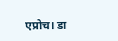एप्रोच। डा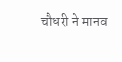चौधरी ने मानव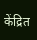केंद्रित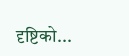दृष्टिको...